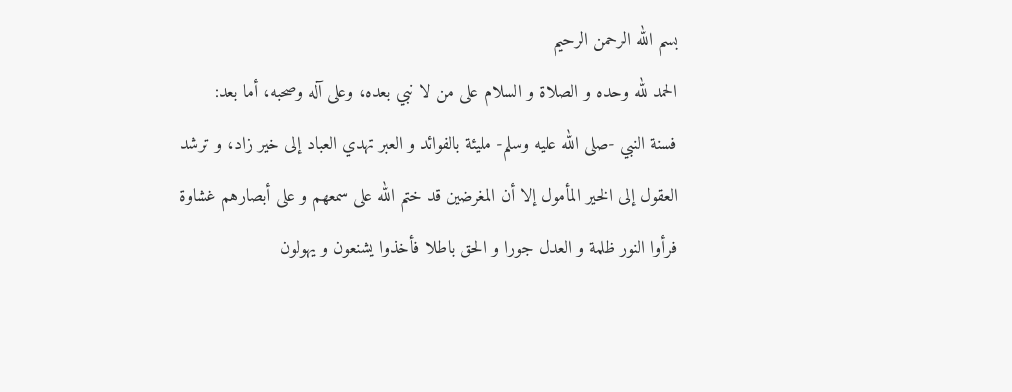بسم الله الرحمن الرحيم
الحمد لله وحده و الصلاة و السلام على من لا نبي بعده، وعلى آله وصحبه، أما بعد:
فسنة النبي -صلى الله عليه وسلم- مليئة بالفوائد و العبر تهدي العباد إلى خير زاد، و ترشد العقول إلى الخير المأمول إلا أن المغرضين قد ختم الله على سمعهم و على أبصارهم غشاوة فرأوا النور ظلمة و العدل جورا و الحق باطلا فأخذوا يشنعون و يهولون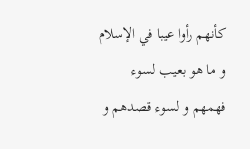كأنهم رأوا عيبا في الإسلام و ما هو بعيب لسوء فهمهم و لسوء قصدهم و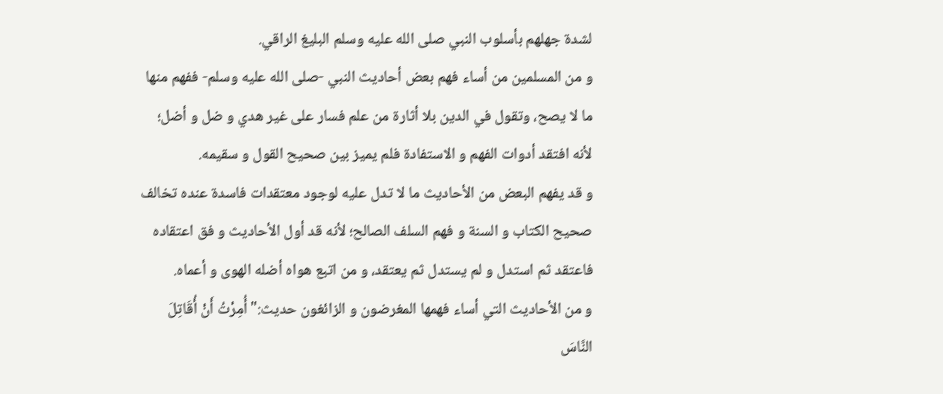لشدة جهلهم بأسلوب النبي صلى الله عليه وسلم البليغ الراقي.
و من المسلمين من أساء فهم بعض أحاديث النبي -صلى الله عليه وسلم- ففهم منها ما لا يصح، وتقول في الدين بلا أثارة من علم فسار على غير هدي و ضل و أضل؛ لأنه افتقد أدوات الفهم و الاستفادة فلم يميز بين صحيح القول و سقيمه.
و قد يفهم البعض من الأحاديث ما لا تدل عليه لوجود معتقدات فاسدة عنده تخالف صحيح الكتاب و السنة و فهم السلف الصالح؛ لأنه قد أول الأحاديث و فق اعتقاده فاعتقد ثم استدل و لم يستدل ثم يعتقد، و من اتبع هواه أضله الهوى و أعماه.
و من الأحاديث التي أساء فهمها المغرضون و الزائغون حديث:"أُمِرْتُ أَنْ أُقَاتِلَ النَّاسَ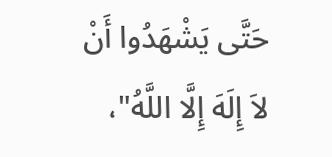حَتَّى يَشْهَدُوا أَنْ لاَ إِلَهَ إِلَّا اللَّهُ"،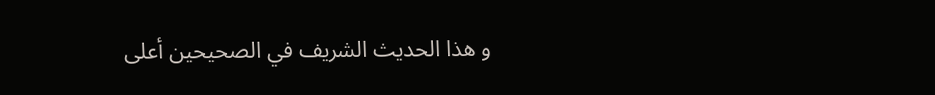و هذا الحديث الشريف في الصحيحين أعلى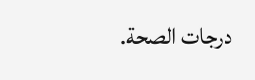درجات الصحة.